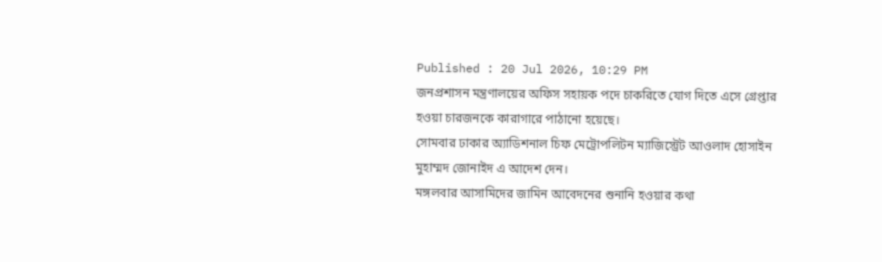Published : 20 Jul 2026, 10:29 PM
জনপ্রশাসন মন্ত্রণালয়ের অফিস সহায়ক পদে চাকরিতে যোগ দিতে এসে গ্রেপ্তার হওয়া চারজনকে কারাগারে পাঠানো হয়েছে।
সোমবার ঢাকার অ্যাডিশনাল চিফ মেট্রোপলিটন ম্যাজিস্ট্রেট আওলাদ হোসাইন মুহাম্মদ জোনাইদ এ আদেশ দেন।
মঙ্গলবার আসামিদের জামিন আবেদনের শুনানি হওয়ার কথা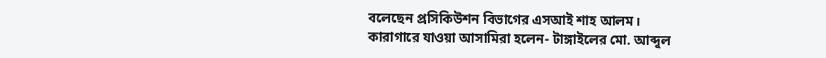বলেছেন প্রসিকিউশন বিভাগের এসআই শাহ আলম।
কারাগারে যাওয়া আসামিরা হলেন- টাঙ্গাইলের মো. আব্দুল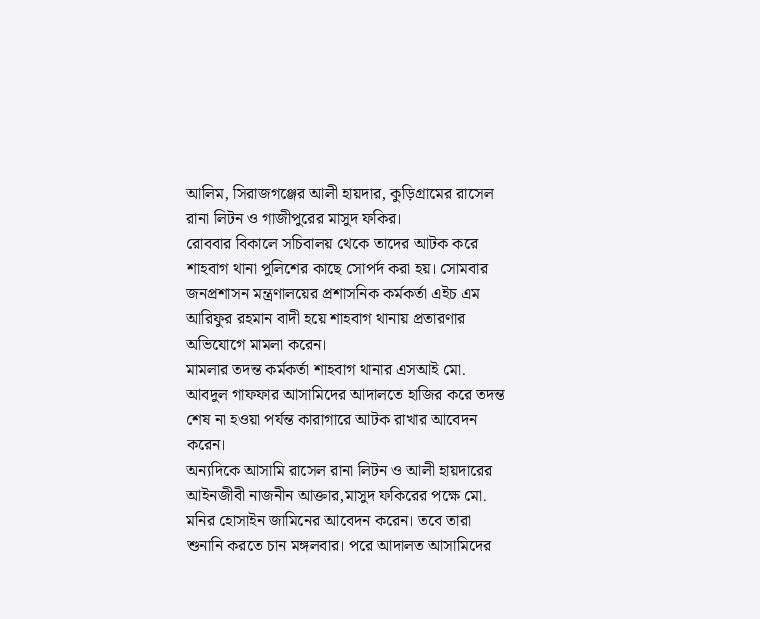আলিম, সিরাজগঞ্জের আলী হায়দার, কুড়িগ্রামের রাসেল রানা লিটন ও গাজীপুরের মাসুদ ফকির।
রোববার বিকালে সচিবালয় থেকে তাদের আটক করে শাহবাগ থানা পুলিশের কাছে সোপর্দ করা হয়। সোমবার জনপ্রশাসন মন্ত্রণালয়ের প্রশাসনিক কর্মকর্তা এইচ এম আরিফুর রহমান বাদী হয়ে শাহবাগ থানায় প্রতারণার অভিযোগে মামলা করেন।
মামলার তদন্ত কর্মকর্তা শাহবাগ থানার এসআই মো. আবদুল গাফফার আসামিদের আদালতে হাজির করে তদন্ত শেষ না হওয়া পর্যন্ত কারাগারে আটক রাখার আবেদন করেন।
অন্যদিকে আসামি রাসেল রানা লিটন ও আলী হায়দারের আইনজীবী নাজনীন আক্তার,মাসুদ ফকিরের পক্ষে মো. মনির হোসাইন জামিনের আবেদন করেন। তবে তারা শুনানি করতে চান মঙ্গলবার। পরে আদালত আসামিদের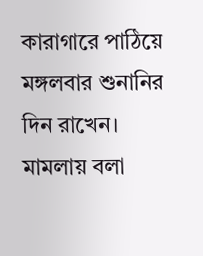কারাগারে পাঠিয়ে মঙ্গলবার শুনানির দিন রাখেন।
মামলায় বলা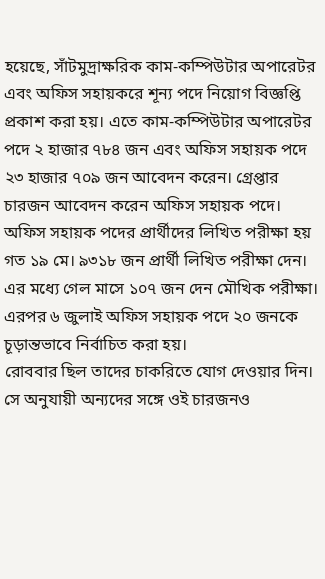হয়েছে, সাঁটমুদ্রাক্ষরিক কাম-কম্পিউটার অপারেটর এবং অফিস সহায়করে শূন্য পদে নিয়োগ বিজ্ঞপ্তি প্রকাশ করা হয়। এতে কাম-কম্পিউটার অপারেটর পদে ২ হাজার ৭৮৪ জন এবং অফিস সহায়ক পদে ২৩ হাজার ৭০৯ জন আবেদন করেন। গ্রেপ্তার চারজন আবেদন করেন অফিস সহায়ক পদে।
অফিস সহায়ক পদের প্রার্থীদের লিখিত পরীক্ষা হয় গত ১৯ মে। ৯৩১৮ জন প্রার্থী লিখিত পরীক্ষা দেন। এর মধ্যে গেল মাসে ১০৭ জন দেন মৌখিক পরীক্ষা। এরপর ৬ জুলাই অফিস সহায়ক পদে ২০ জনকে চূড়ান্তভাবে নির্বাচিত করা হয়।
রোববার ছিল তাদের চাকরিতে যোগ দেওয়ার দিন। সে অনুযায়ী অন্যদের সঙ্গে ওই চারজনও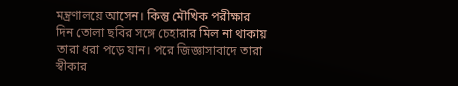মন্ত্রণালয়ে আসেন। কিন্তু মৌখিক পরীক্ষার দিন তোলা ছবির সঙ্গে চেহারার মিল না থাকায় তারা ধরা পড়ে যান। পরে জিজ্ঞাসাবাদে তারা স্বীকার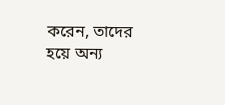করেন, তাদের হয়ে অন্য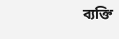ব্যক্তি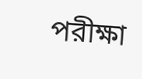পরীক্ষা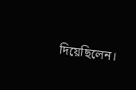দিয়েছিলেন।